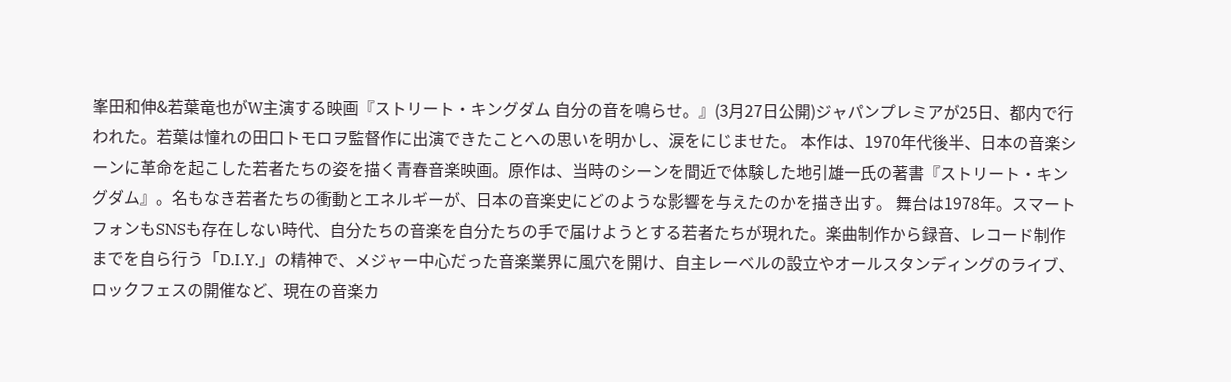峯田和伸&若葉竜也がW主演する映画『ストリート・キングダム 自分の音を鳴らせ。』(3月27日公開)ジャパンプレミアが25日、都内で行われた。若葉は憧れの田口トモロヲ監督作に出演できたことへの思いを明かし、涙をにじませた。 本作は、1970年代後半、日本の音楽シーンに革命を起こした若者たちの姿を描く青春音楽映画。原作は、当時のシーンを間近で体験した地引雄一氏の著書『ストリート・キングダム』。名もなき若者たちの衝動とエネルギーが、日本の音楽史にどのような影響を与えたのかを描き出す。 舞台は1978年。スマートフォンもSNSも存在しない時代、自分たちの音楽を自分たちの手で届けようとする若者たちが現れた。楽曲制作から録音、レコード制作までを自ら行う「D.I.Y.」の精神で、メジャー中心だった音楽業界に風穴を開け、自主レーベルの設立やオールスタンディングのライブ、ロックフェスの開催など、現在の音楽カ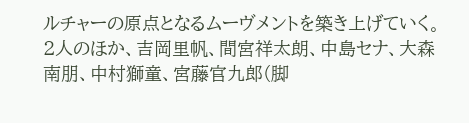ルチャーの原点となるムーヴメントを築き上げていく。 2人のほか、吉岡里帆、間宮祥太朗、中島セナ、大森南朋、中村獅童、宮藤官九郎(脚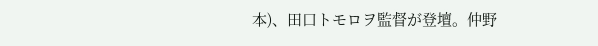本)、田口トモロヲ監督が登壇。仲野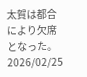太賀は都合により欠席となった。
2026/02/25